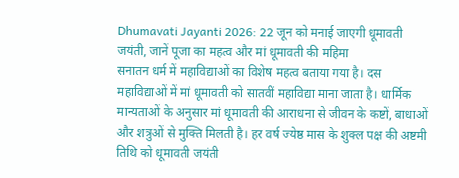Dhumavati Jayanti 2026: 22 जून को मनाई जाएगी धूमावती जयंती, जानें पूजा का महत्व और मां धूमावती की महिमा
सनातन धर्म में महाविद्याओं का विशेष महत्व बताया गया है। दस महाविद्याओं में मां धूमावती को सातवीं महाविद्या माना जाता है। धार्मिक मान्यताओं के अनुसार मां धूमावती की आराधना से जीवन के कष्टों, बाधाओं और शत्रुओं से मुक्ति मिलती है। हर वर्ष ज्येष्ठ मास के शुक्ल पक्ष की अष्टमी तिथि को धूमावती जयंती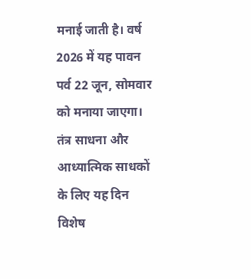मनाई जाती है। वर्ष 2026 में यह पावन पर्व 22 जून, सोमवार को मनाया जाएगा। तंत्र साधना और आध्यात्मिक साधकों के लिए यह दिन विशेष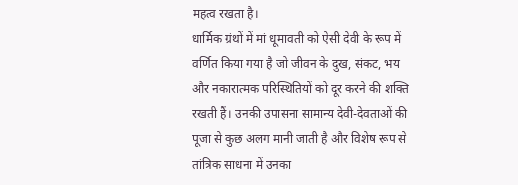महत्व रखता है।
धार्मिक ग्रंथों में मां धूमावती को ऐसी देवी के रूप में वर्णित किया गया है जो जीवन के दुख, संकट, भय और नकारात्मक परिस्थितियों को दूर करने की शक्ति रखती हैं। उनकी उपासना सामान्य देवी-देवताओं की पूजा से कुछ अलग मानी जाती है और विशेष रूप से तांत्रिक साधना में उनका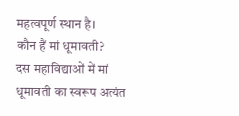महत्वपूर्ण स्थान है।
कौन हैं मां धूमावती?
दस महाविद्याओं में मां धूमावती का स्वरूप अत्यंत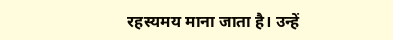रहस्यमय माना जाता है। उन्हें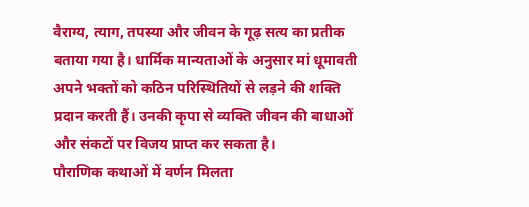वैराग्य, त्याग, तपस्या और जीवन के गूढ़ सत्य का प्रतीक बताया गया है। धार्मिक मान्यताओं के अनुसार मां धूमावती अपने भक्तों को कठिन परिस्थितियों से लड़ने की शक्ति प्रदान करती हैं। उनकी कृपा से व्यक्ति जीवन की बाधाओं और संकटों पर विजय प्राप्त कर सकता है।
पौराणिक कथाओं में वर्णन मिलता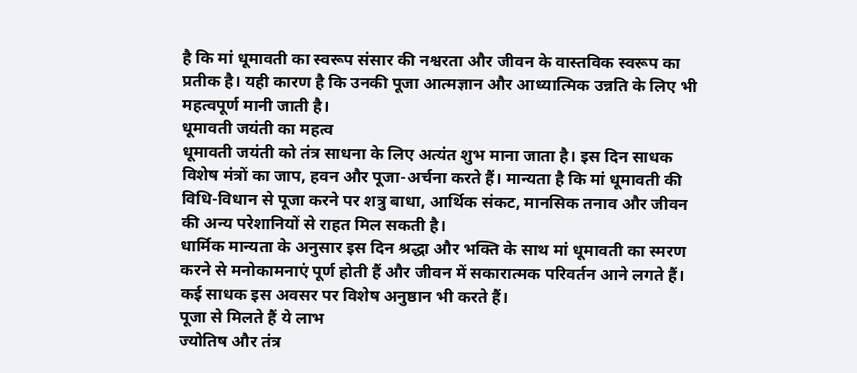है कि मां धूमावती का स्वरूप संसार की नश्वरता और जीवन के वास्तविक स्वरूप का प्रतीक है। यही कारण है कि उनकी पूजा आत्मज्ञान और आध्यात्मिक उन्नति के लिए भी महत्वपूर्ण मानी जाती है।
धूमावती जयंती का महत्व
धूमावती जयंती को तंत्र साधना के लिए अत्यंत शुभ माना जाता है। इस दिन साधक विशेष मंत्रों का जाप, हवन और पूजा-अर्चना करते हैं। मान्यता है कि मां धूमावती की विधि-विधान से पूजा करने पर शत्रु बाधा, आर्थिक संकट, मानसिक तनाव और जीवन की अन्य परेशानियों से राहत मिल सकती है।
धार्मिक मान्यता के अनुसार इस दिन श्रद्धा और भक्ति के साथ मां धूमावती का स्मरण करने से मनोकामनाएं पूर्ण होती हैं और जीवन में सकारात्मक परिवर्तन आने लगते हैं। कई साधक इस अवसर पर विशेष अनुष्ठान भी करते हैं।
पूजा से मिलते हैं ये लाभ
ज्योतिष और तंत्र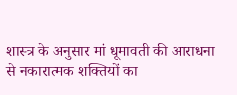शास्त्र के अनुसार मां धूमावती की आराधना से नकारात्मक शक्तियों का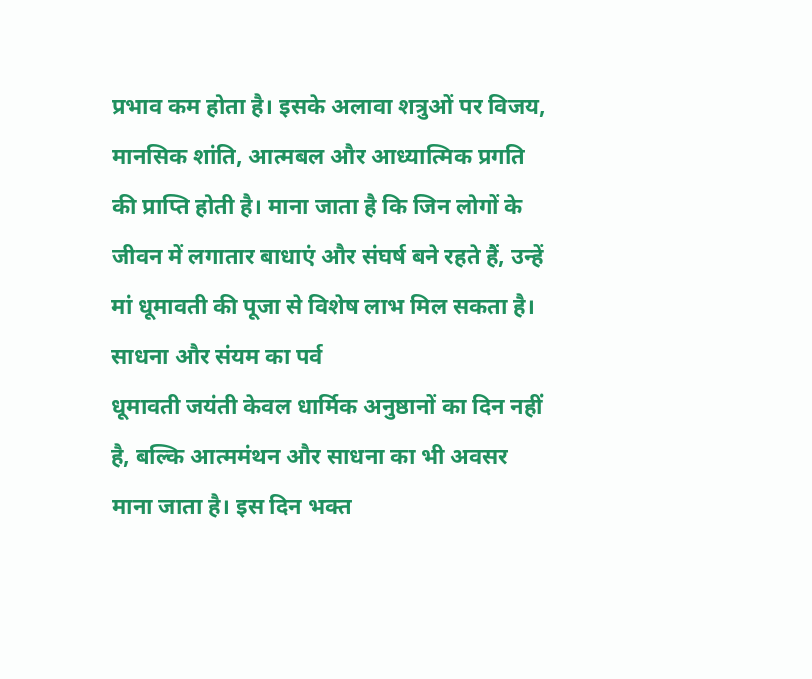प्रभाव कम होता है। इसके अलावा शत्रुओं पर विजय, मानसिक शांति, आत्मबल और आध्यात्मिक प्रगति की प्राप्ति होती है। माना जाता है कि जिन लोगों के जीवन में लगातार बाधाएं और संघर्ष बने रहते हैं, उन्हें मां धूमावती की पूजा से विशेष लाभ मिल सकता है।
साधना और संयम का पर्व
धूमावती जयंती केवल धार्मिक अनुष्ठानों का दिन नहीं है, बल्कि आत्ममंथन और साधना का भी अवसर माना जाता है। इस दिन भक्त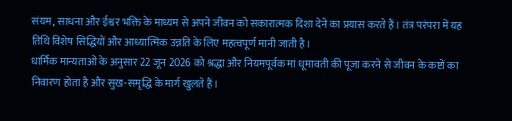संयम, साधना और ईश्वर भक्ति के माध्यम से अपने जीवन को सकारात्मक दिशा देने का प्रयास करते हैं। तंत्र परंपरा में यह तिथि विशेष सिद्धियों और आध्यात्मिक उन्नति के लिए महत्वपूर्ण मानी जाती है।
धार्मिक मान्यताओं के अनुसार 22 जून 2026 को श्रद्धा और नियमपूर्वक मां धूमावती की पूजा करने से जीवन के कष्टों का निवारण होता है और सुख-समृद्धि के मार्ग खुलते हैं।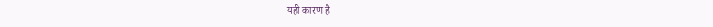यही कारण है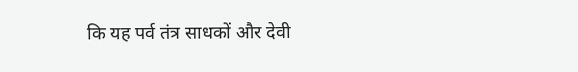कि यह पर्व तंत्र साधकों और देवी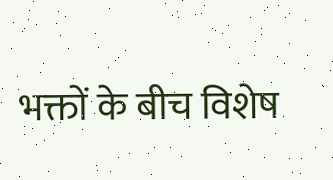भक्तों के बीच विशेष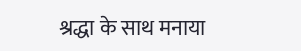श्रद्धा के साथ मनाया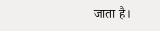जाता है।